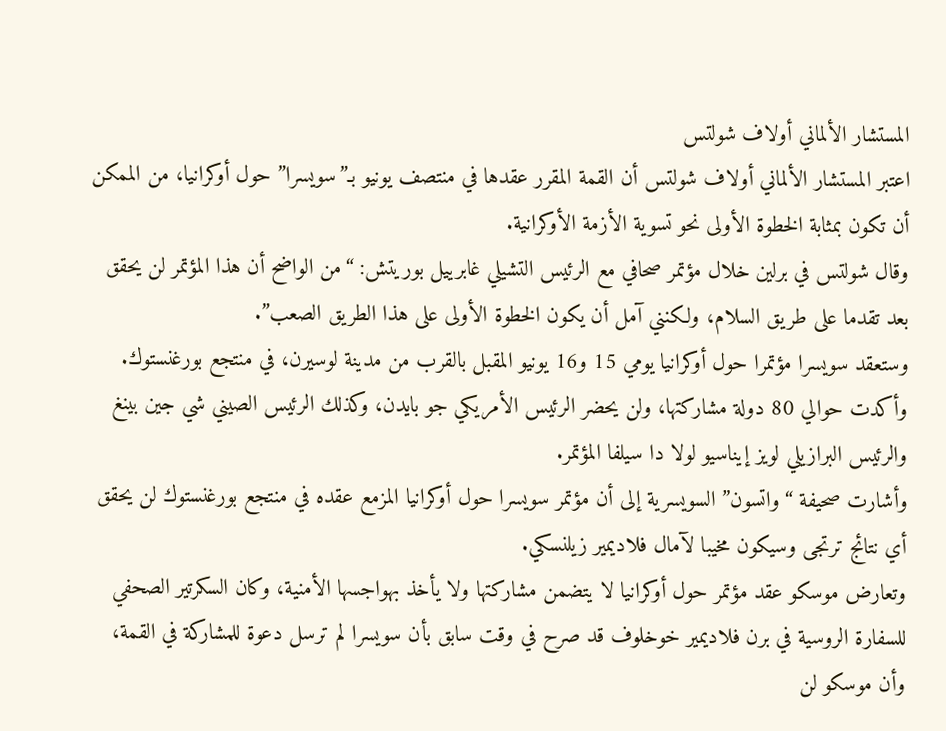المستشار الألماني أولاف شولتس
اعتبر المستشار الألماني أولاف شولتس أن القمة المقرر عقدها في منتصف يونيو بـ”سويسرا” حول أوكرانيا، من الممكن أن تكون بمثابة الخطوة الأولى نحو تسوية الأزمة الأوكرانية.
وقال شولتس في برلين خلال مؤتمر صحافي مع الرئيس التشيلي غابرييل بوريتش: “من الواضح أن هذا المؤتمر لن يحقق بعد تقدما على طريق السلام، ولكنني آمل أن يكون الخطوة الأولى على هذا الطريق الصعب”.
وستعقد سويسرا مؤتمرا حول أوكرانيا يومي 15 و16 يونيو المقبل بالقرب من مدينة لوسيرن، في منتجع بورغنستوك. وأكدت حوالي 80 دولة مشاركتها، ولن يحضر الرئيس الأمريكي جو بايدن، وكذلك الرئيس الصيني شي جين بينغ والرئيس البرازيلي لويز إيناسيو لولا دا سيلفا المؤتمر.
وأشارت صحيفة “واتسون” السويسرية إلى أن مؤتمر سويسرا حول أوكرانيا المزمع عقده في منتجع بورغنستوك لن يحقق أي نتائج ترتجى وسيكون مخيبا لآمال فلاديمير زيلنسكي.
وتعارض موسكو عقد مؤتمر حول أوكرانيا لا يتضمن مشاركتها ولا يأخذ بهواجسها الأمنية، وكان السكرتير الصحفي للسفارة الروسية في برن فلاديمير خوخلوف قد صرح في وقت سابق بأن سويسرا لم ترسل دعوة للمشاركة في القمة، وأن موسكو لن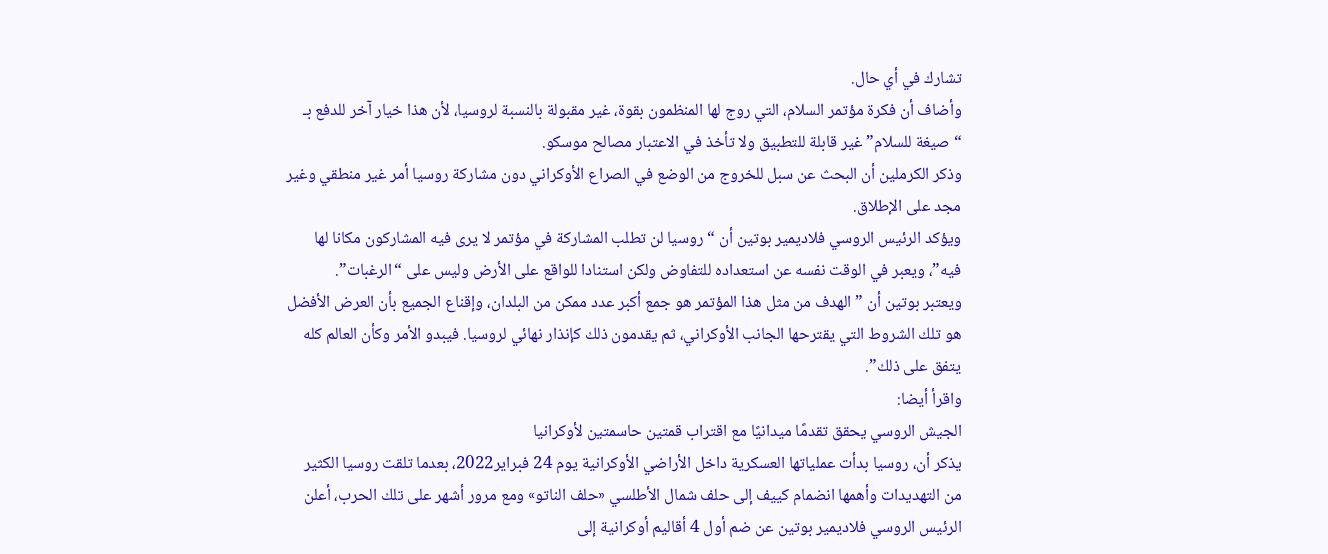تشارك في أي حال.
وأضاف أن فكرة مؤتمر السلام، التي روج لها المنظمون بقوة، غير مقبولة بالنسبة لروسيا، لأن هذا خيار آخر للدفع بـ “صيغة للسلام” غير قابلة للتطبيق ولا تأخذ في الاعتبار مصالح موسكو.
وذكر الكرملين أن البحث عن سبل للخروج من الوضع في الصراع الأوكراني دون مشاركة روسيا أمر غير منطقي وغير مجد على الإطلاق.
ويؤكد الرئيس الروسي فلاديمير بوتين أن “روسيا لن تطلب المشاركة في مؤتمر لا يرى فيه المشاركون مكانا لها فيه”، ويعبر في الوقت نفسه عن استعداده للتفاوض ولكن استنادا للواقع على الأرض وليس على “الرغبات”.
ويعتبر بوتين أن ” الهدف من مثل هذا المؤتمر هو جمع أكبر عدد ممكن من البلدان، وإقناع الجميع بأن العرض الأفضل هو تلك الشروط التي يقترحها الجانب الأوكراني، ثم يقدمون ذلك كإنذار نهائي لروسيا. فيبدو الأمر وكأن العالم كله يتفق على ذلك”.
واقرأ أيضا:
الجيش الروسي يحقق تقدمًا ميدانيًا مع اقتراب قمتين حاسمتين لأوكرانيا
يذكر أن، روسيا بدأت عملياتها العسكرية داخل الأراضي الأوكرانية يوم 24 فبراير2022، بعدما تلقت روسيا الكثير من التهديدات وأهمها انضمام كييف إلى حلف شمال الأطلسي «حلف الناتو» ومع مرور أشهر على تلك الحرب، أعلن الرئيس الروسي فلاديمير بوتين عن ضم أول 4 أقاليم أوكرانية إلى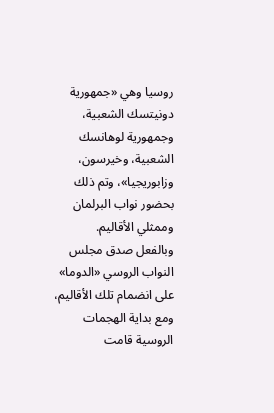روسيا وهي «جمهورية دونيتسك الشعبية، وجمهورية لوهانسك الشعبية، وخيرسون، وزابوريجيا»، وتم ذلك بحضور نواب البرلمان وممثلي الأقاليم.
وبالفعل صدق مجلس النواب الروسي «الدوما» على انضمام تلك الأقاليم، ومع بداية الهجمات الروسية قامت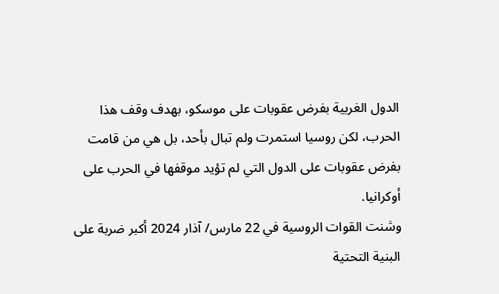الدول الغربية بفرض عقوبات على موسكو، بهدف وقف هذا الحرب، لكن روسيا استمرت ولم تبال بأحد، بل هي من قامت بفرض عقوبات على الدول التي لم تؤيد موقفها في الحرب على أوكرانيا.
وشنت القوات الروسية في 22 مارس/ آذار 2024 أكبر ضربة على البنية التحتية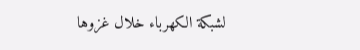لشبكة الكهرباء خلال غزوها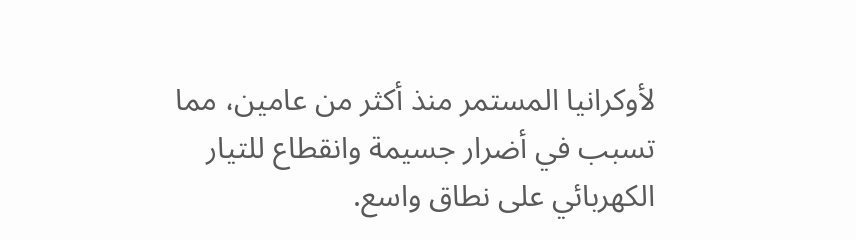لأوكرانيا المستمر منذ أكثر من عامين، مما تسبب في أضرار جسيمة وانقطاع للتيار الكهربائي على نطاق واسع.